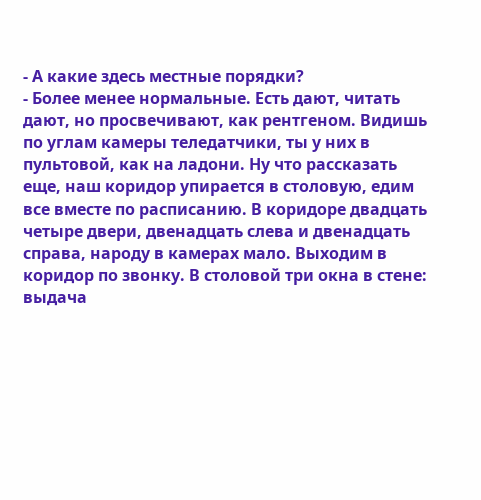- А какие здесь местные порядки?
- Более менее нормальные. Есть дают, читать дают, но просвечивают, как рентгеном. Видишь по углам камеры теледатчики, ты у них в пультовой, как на ладони. Ну что рассказать еще, наш коридор упирается в столовую, едим все вместе по расписанию. В коридоре двадцать четыре двери, двенадцать слева и двенадцать справа, народу в камерах мало. Выходим в коридор по звонку. В столовой три окна в стене: выдача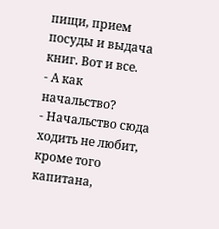пищи, прием посуды и выдача книг. Вот и все.
- А как начальство?
- Начальство сюда ходить не любит, кроме того капитана,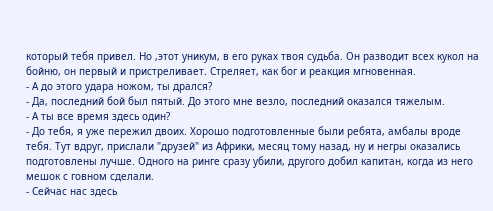который тебя привел. Но ,этот уникум, в его руках твоя судьба. Он разводит всех кукол на бойню, он первый и пристреливает. Стреляет, как бог и реакция мгновенная.
- А до этого удара ножом, ты дрался?
- Да, последний бой был пятый. До этого мне везло, последний оказался тяжелым.
- А ты все время здесь один?
- До тебя, я уже пережил двоих. Хорошо подготовленные были ребята, амбалы вроде тебя. Тут вдруг, прислали "друзей" из Африки, месяц тому назад, ну и негры оказались подготовлены лучше. Одного на ринге сразу убили, другого добил капитан, когда из него мешок с говном сделали.
- Сейчас нас здесь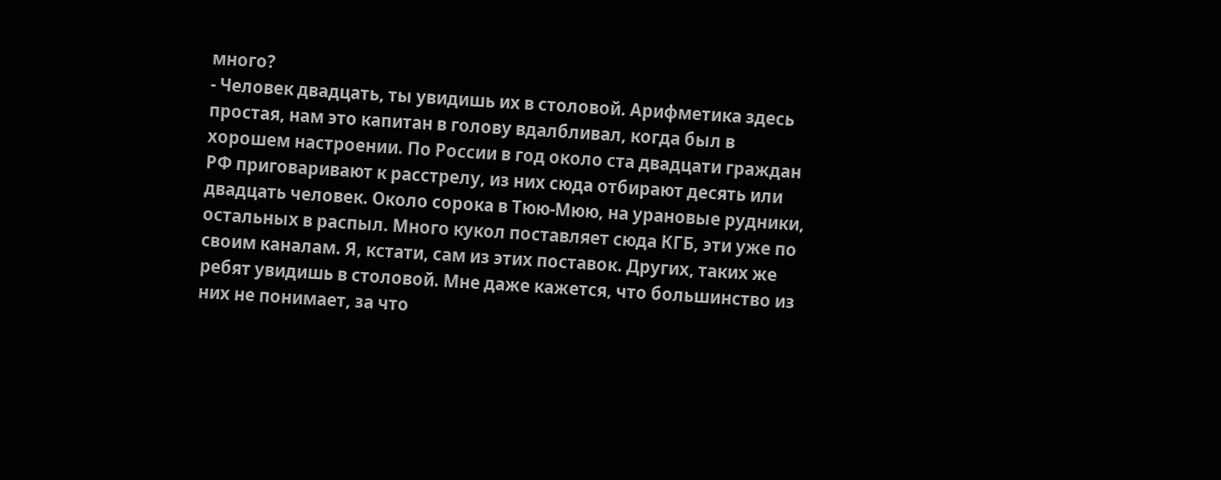много?
- Человек двадцать, ты увидишь их в столовой. Арифметика здесь простая, нам это капитан в голову вдалбливал, когда был в хорошем настроении. По России в год около ста двадцати граждан РФ приговаривают к расстрелу, из них сюда отбирают десять или двадцать человек. Около сорока в Тюю-Мюю, на урановые рудники, остальных в распыл. Много кукол поставляет сюда КГБ, эти уже по своим каналам. Я, кстати, сам из этих поставок. Других, таких же ребят увидишь в столовой. Мне даже кажется, что большинство из них не понимает, за что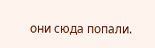они сюда попали.